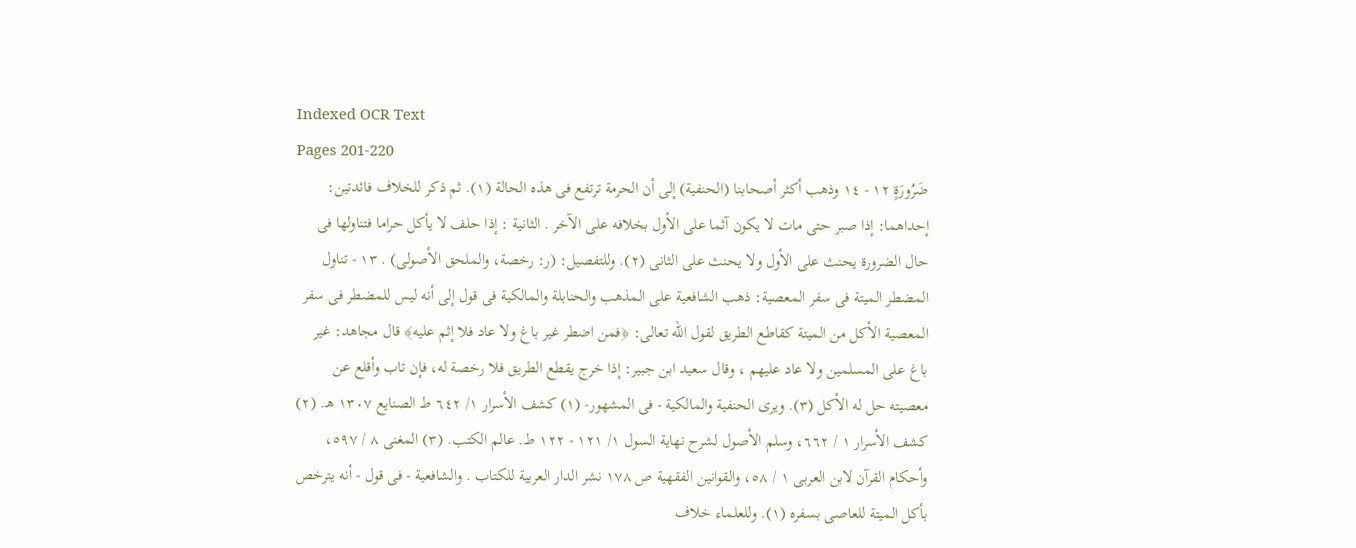Indexed OCR Text
Pages 201-220
ضَرُورَةٍ ١٢ - ١٤ وذهب أكثر أصحابنا (الحنفية) إلى أن الحرمة ترتفع فى هذه الحالة (١). ثم ذكر للخلاف فائدتین: إحداهما: إذا صبر حتى مات لا يكون آثما على الأول بخلافه على الآخر . الثانية : إذا حلف لا يأكل حراما فتناولها فى حال الضرورة يحنث على الأول ولا يحنث على الثانى (٢). وللتفصيل: (ر: رخصة، والملحق الأصولى) . ١٣ - تناول المضطر الميتة فى سفر المعصية: ذهب الشافعية على المذهب والحنابلة والمالكية فى قول إلى أنه ليس للمضطر فى سفر المعصية الأكل من الميتة كقاطع الطريق لقول الله تعالى: ﴿فمن اضطر غير باغ ولا عاد فلا إثم عليه﴾ قال مجاهد: غير باغ على المسلمين ولا عاد عليهم ، وقال سعيد ابن جبير: إذا خرج يقطع الطريق فلا رخصة له، فإن تاب وأقلع عن معصيته حل له الأكل (٣). ويرى الحنفية والمالكية - فى المشهور- (١) كشف الأسرار ١/ ٦٤٢ ط الصنايع ١٣٠٧ هـ. (٢) كشف الأسرار ١ / ٦٦٢، وسلم الأصول لشرح نهاية السول ١/ ١٢١ - ١٢٢ ط. عالم الكتب. (٣) المغنى ٨ / ٥٩٧، وأحكام القرآن لابن العربى ١ / ٥٨، والقوانين الفقهية ص ١٧٨ نشر الدار العربية للكتاب . والشافعية - فی قول - أنه يترخص بأكل الميتة للعاصى بسفره (١). وللعلماء خلاف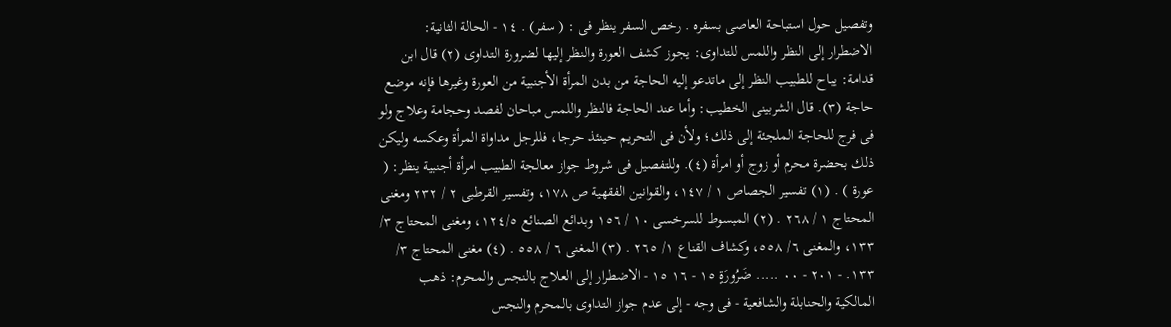وتفصيل حول استباحة العاصى بسفره . رخص السفر ينظر فى : ( سفر) . ١٤ - الحالة الثانية: الاضطرار إلى النظر واللمس للتداوى: يجوز كشف العورة والنظر إليها لضرورة التداوى (٢) قال ابن قدامة: يباح للطبيب النظر إلى ماتدعو إليه الحاجة من بدن المرأة الأجنبية من العورة وغيرها فإنه موضع حاجة (٣). قال الشربينى الخطيب: وأما عند الحاجة فالنظر واللمس مباحان لفصد وحجامة وعلاج ولو فى فرج للحاجة الملجئة إلى ذلك؛ ولأن فى التحريم حينئذ حرجا، فللرجل مداواة المرأة وعكسه ولیکن ذلك بحضرة محرم أو زوج أو امرأة (٤). وللتفصيل فى شروط جواز معالجة الطبيب امرأة أجنبية ينظر: ( عورة ) . (١) تفسير الجصاص ١ / ١٤٧، والقوانين الفقهية ص ١٧٨، وتفسير القرطبى ٢ / ٢٣٢ ومغنى المحتاج ١ / ٢٦٨ . (٢) المبسوط للسرخسى ١٠ / ١٥٦ وبدائع الصنائع ١٢٤/٥، ومغنى المحتاج ٣/ ١٣٣، والمغنى ٦/ ٥٥٨، وكشاف القناع ١/ ٢٦٥ . (٣) المغنى ٦ / ٥٥٨ . (٤) مغنى المحتاج ٣/ ١٣٣. - ٢٠١ - ٠٠ ..... ضَرُورَةٍ ١٥ - ١٦ ١٥ - الاضطرار إلى العلاج بالنجس والمحرم: ذهب المالكية والحنابلة والشافعية - فى وجه - إلى عدم جواز التداوى بالمحرم والنجس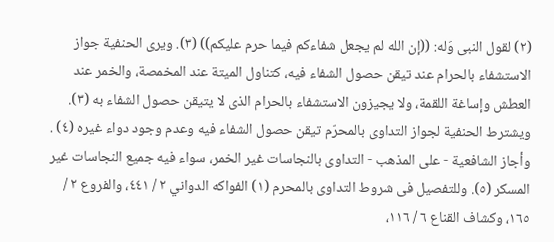(٢) لقول النبى وَله: ((إن الله لم يجعل شفاءكم فيما حرم عليكم)) (٣). ويرى الحنفية جواز الاستشفاء بالحرام عند تيقن حصول الشفاء فيه، كتناول الميتة عند المخمصة، والخمر عند العطش وإساغة اللقمة، ولا يجيزون الاستشفاء بالحرام الذى لا يتيقن حصول الشفاء به (٣). ويشترط الحنفية لجواز التداوى بالمحرّم تيقن حصول الشفاء فيه وعدم وجود دواء غيره (٤) . وأجاز الشافعية - على المذهب - التداوى بالنجاسات غير الخمر، سواء فيه جميع النجاسات غير المسكر (٥). وللتفصيل فى شروط التداوى بالمحرم (١) الفواكه الدواني ٢ / ٤٤١، والفروع ٢ / ١٦٥، وكشاف القناع ٦ / ١١٦،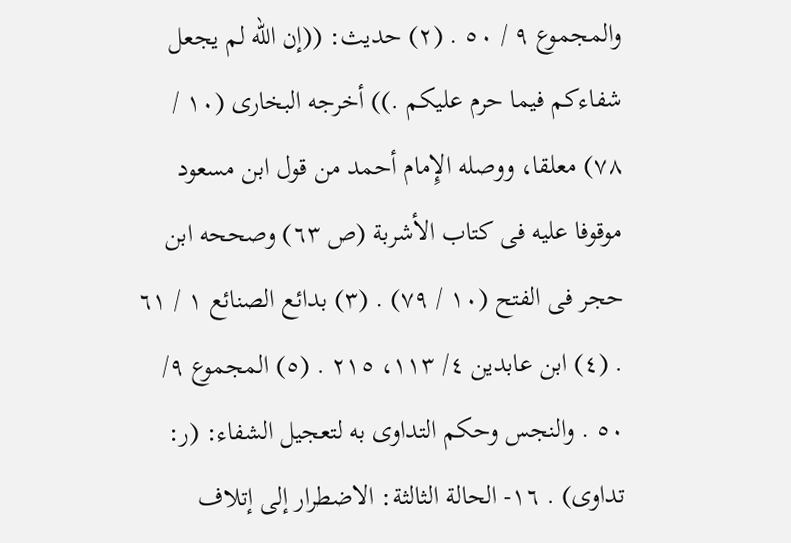والمجموع ٩ / ٥٠ . (٢) حديث: ((إن الله لم يجعل شفاءكم فيما حرم عليكم .)) أخرجه البخارى (١٠ / ٧٨) معلقا، ووصله الإِمام أحمد من قول ابن مسعود موقوفا عليه فى كتاب الأشربة (ص ٦٣) وصححه ابن حجر فى الفتح (١٠ / ٧٩) . (٣) بدائع الصنائع ١ / ٦١ . (٤) ابن عابدين ٤/ ١١٣، ٢١٥ . (٥) المجموع ٩/ ٥٠ . والنجس وحكم التداوی به لتعجيل الشفاء: (ر: تداوى) . ١٦- الحالة الثالثة: الاضطرار إلى إتلاف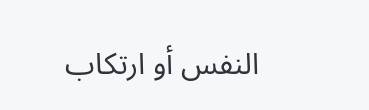النفس أو ارتكاب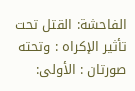الفاحشة: القتل تحت تأثير الإكراه : وتحته صورتان : الأولى: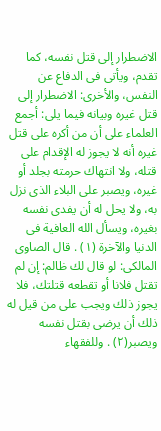الاضطرار إلى قتل نفسه، كما تقدم، ويأتى فى الدفاع عن النفس، والأخرى: الاضطرار إلى قتل غيره وبیانه فيما يلى: أجمع العلماء على أن من أكره على قتل غيره أنه لا يجوز له الإقدام على قتله، ولا انتهاك حرمته بجلد أو غيره، ويصبر على البلاء الذى نزل به، ولا يحل له أن يفدى نفسه بغيره، ويسأل الله العافية فى الدنيا والآخرة (١) . قال الصاوى المالكى: لو قال لك ظالم: إن لم تقتل فلانا أو تقطعه قتلتك، فلا يجوز ذلك ويجب على من قیل له ذلك أن یرضی بقتل نفسه ويصبر(٢) . وللفقهاء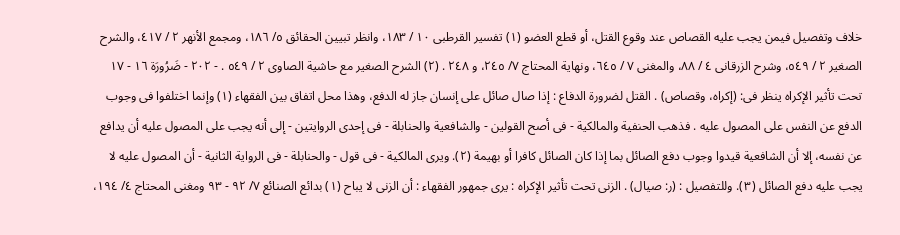خلاف وتفصيل فيمن يجب عليه القصاص عند وقوع القتل، أو قطع العضو (١) تفسير القرطبى ١٠ / ١٨٣، وانظر تبيين الحقائق ٥/ ١٨٦، ومجمع الأنهر ٢ / ٤١٧، والشرح الصغير ٢ / ٥٤٩، وشرح الزرقانى ٤ / ٨٨، والمغنى ٧ / ٦٤٥، ونهاية المحتاج ٧/ ٢٤٥، و ٢٤٨ . (٢) الشرح الصغير مع حاشية الصاوى ٢ / ٥٤٩ . - ٢٠٢ - ضَرُورَة ١٦ - ١٧ تحت تأثير الإكراه ينظر فى: (إكراه، وقصاص) . القتل لضرورة الدفاع : إذا صال صائل على إنسان جاز له الدفع، وهذا محل اتفاق بين الفقهاء (١) وإنما اختلفوا فى وجوب الدفع عن النفس على المصول عليه . فذهب الحنفية والمالكية - فى أصح القولين - والشافعية والحنابلة - فی إحدى الروايتين - إلى أنه يجب على المصول عليه أن يدافع عن نفسه، إلا أن الشافعية قيدوا وجوب دفع الصائل بما إذا کان الصائل کافرا أو بهيمة (٢). ويرى المالكية - فى قول - والحنابلة - فى الرواية الثانية - أن المصول عليه لا يجب عليه دفع الصائل (٣). وللتفصيل : (ر: صيال) . الزنى تحت تأثير الإكراه : يرى جمهور الفقهاء : أن الزنى لا يباح (١) بدائع الصنائع ٧/ ٩٢ - ٩٣ ومغنى المحتاج ٤/ ١٩٤،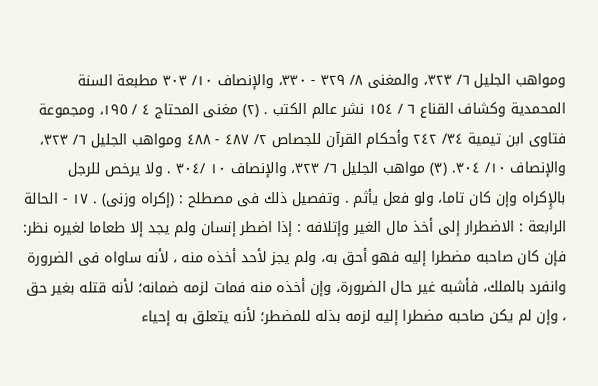ومواهب الجليل ٦/ ٣٢٣، والمغنى ٨/ ٣٢٩ - ٣٣٠، والإنصاف ١٠/ ٣٠٣ مطبعة السنة المحمدية وكشاف القناع ٦ / ١٥٤ نشر عالم الكتب . (٢) مغنى المحتاج ٤ / ١٩٥، ومجموعة فتاوى ابن تيمية ٣٤/ ٢٤٢ وأحكام القرآن للجصاص ٢/ ٤٨٧ - ٤٨٨ ومواهب الجليل ٦/ ٣٢٣، والإنصاف ١٠/ ٣٠٤. (٣) مواهب الجليل ٦/ ٣٢٣، والإنصاف ١٠ /٣٠٤ . ولا یرخص للرجل بالإِکراه وإن کان تاما، ولو فعل يأثم . وتفصيل ذلك فى مصطلح : (إكراه وزنی) . ١٧ - الحالة الرابعة : الاضطرار إلى أخذ مال الغير وإتلافه : إذا اضطر إنسان ولم يجد إلا طعاما لغيره نظر: فإن كان صاحبه مضطرا إليه فهو أحق به، ولم يجز لأحد أخذه منه ، لأنه ساواه فى الضرورة وانفرد بالملك، فأشبه غير حال الضرورة، وإن أخذه منه فمات لزمه ضمانه؛ لأنه قتله بغير حق ، وإن لم يكن صاحبه مضطرا إليه لزمه بذله للمضطر؛ لأنه يتعلق به إحياء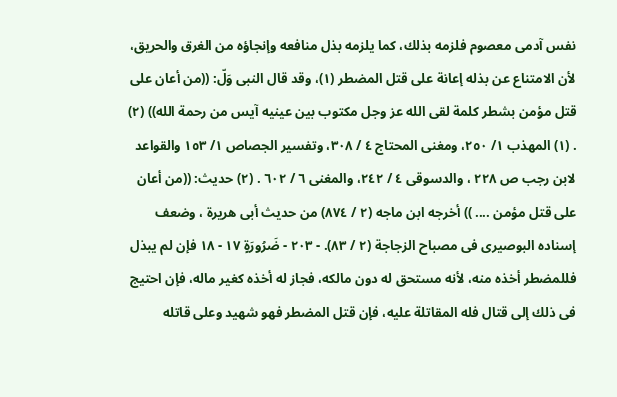نفس آدمی معصوم فلزمه بذلك، كما يلزمه بذل منافعه وإنجاؤه من الغرق والحريق، لأن الامتناع عن بذله إعانة على قتل المضطر (١)، وقد قال النبى وَلّ: ((من أعان على قتل مؤمن بشطر كلمة لقى الله عز وجل مكتوب بين عينيه آيس من رحمة الله)) (٢) . (١) المهذب ١/ ٢٥٠، ومغنى المحتاج ٤ / ٣٠٨، وتفسير الجصاص ١/ ١٥٣ والقواعد لابن رجب ص ٢٢٨ ، والدسوقى ٤ / ٢٤٢، والمغنى ٦ / ٦٠٢ . (٢) حديث: ((من أعان على قتل مؤمن .... )) أخرجه ابن ماجه (٢ / ٨٧٤) من حديث أبى هريرة ، وضعف إسناده البوصيرى فى مصباح الزجاجة (٢ / ٨٣). - ٢٠٣ - ضَرُورَةٍ ١٧ - ١٨ فإن لم يبذل فللمضطر أخذه منه، لأنه مستحق له دون مالكه، فجاز له أخذه کغیر ماله، فإن احتيج فى ذلك إلى قتال فله المقاتلة عليه، فإن قتل المضطر فهو شهيد وعلى قاتله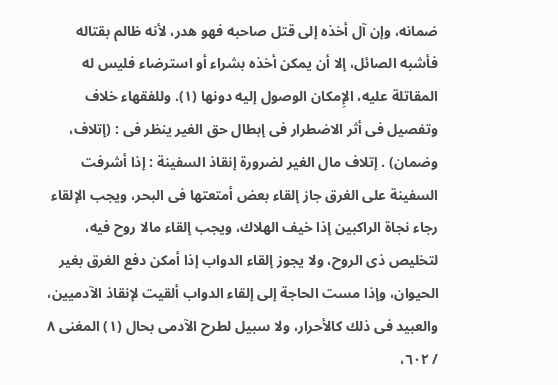ضمانه، وإن آل أخذه إلى قتل صاحبه فهو هدر، لأنه ظالم بقتاله فأشبه الصائل، إلا أن يمكن أخذه بشراء أو استرضاء فليس له المقاتلة عليه، الإِمكان الوصول إليه دونها (١). وللفقهاء خلاف وتفصیل فی أثر الاضطرار فى إبطال حق الغير ينظر فى : (إتلاف، وضمان) . إتلاف مال الغير لضرورة إنقاذ السفينة : إذا أشرفت السفينة على الغرق جاز إلقاء بعض أمتعتها فى البحر، ويجب الإلقاء رجاء نجاة الراكبين إذا خيف الهلاك، ويجب إلقاء مالا روح فيه، لتخليص ذى الروح، ولا يجوز إلقاء الدواب إذا أمكن دفع الغرق بغير الحيوان، وإذا مست الحاجة إلى إلقاء الدواب ألقيت لإنقاذ الآدميين، والعبيد فى ذلك كالأحرار، ولا سبيل لطرح الآدمى بحال (١) المغنى ٨ / ٦٠٢،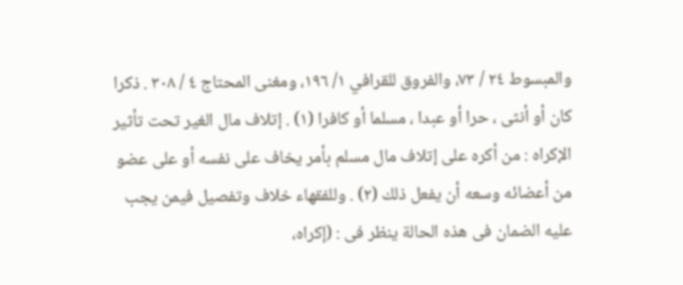والمبسوط ٢٤ / ٧٣، والفروق للقرافي ١/ ١٩٦، ومغنى المحتاج ٤ / ٣٠٨ . ذكرا كان أو أنثى ، حرا أو عبدا ، مسلما أو کافرا (١) . إتلاف مال الغير تحت تأثير الإكراه : من أكره على إتلاف مال مسلم بأمر يخاف على نفسه أو على عضو من أعضائه وسعه أن يفعل ذلك (٢) . وللفقهاء خلاف وتفصيل فيمن يجب عليه الضمان فى هذه الحالة ينظر فى : (إكراه،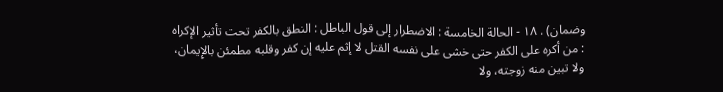وضمان) . ١٨ - الحالة الخامسة : الاضطرار إلى قول الباطل : النطق بالكفر تحت تأثير الإكراه : من أکره على الكفر حتى خشى على نفسه القتل لا إثم عليه إن كفر وقلبه مطمئن بالإِیمان، ولا تبین منه زوجته، ولا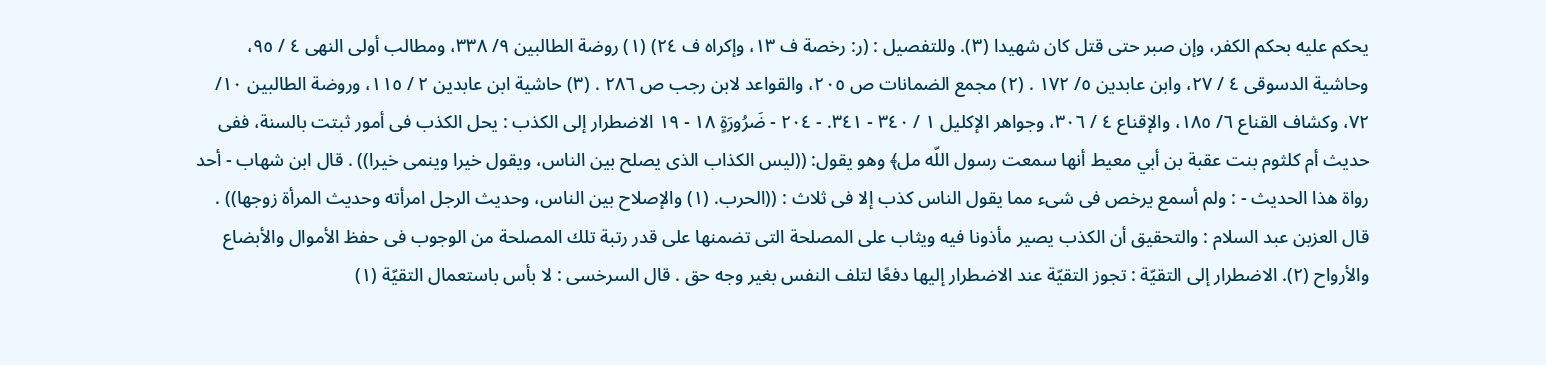یحکم علیه بحكم الكفر، وإن صبر حتى قتل كان شهیدا (٣). وللتفصيل : (ر: رخصة ف ١٣، وإكراه ف ٢٤) (١) روضة الطالبين ٩/ ٣٣٨، ومطالب أولى النهى ٤ / ٩٥، وحاشية الدسوقى ٤ / ٢٧، وابن عابدين ٥/ ١٧٢ . (٢) مجمع الضمانات ص ٢٠٥، والقواعد لابن رجب ص ٢٨٦ . (٣) حاشية ابن عابدين ٢ / ١١٥، وروضة الطالبين ١٠/ ٧٢، وكشاف القناع ٦/ ١٨٥، والإقناع ٤ / ٣٠٦، وجواهر الإكليل ١ / ٣٤٠ - ٣٤١. - ٢٠٤ - ضَرُورَةٍ ١٨ - ١٩ الاضطرار إلى الكذب : يحل الكذب فی أمور ثبتت بالسنة، ففى حديث أم كلثوم بنت عقبة بن أبي معيط أنها سمعت رسول اللّه مل﴾ وهو يقول: ((ليس الكذاب الذى يصلح بين الناس، ويقول خیرا وینمی خیرا)) . قال ابن شهاب - أحد رواة هذا الحديث - : ولم أسمع يرخص فى شىء مما يقول الناس كذب إلا فى ثلاث : ((الحرب. (١) والإصلاح بين الناس، وحديث الرجل امرأته وحديث المرأة زوجها)) . قال العزبن عبد السلام : والتحقيق أن الكذب يصير مأذونا فيه ويثاب على المصلحة التى تضمنها على قدر رتبة تلك المصلحة من الوجوب فى حفظ الأموال والأبضاع والأرواح (٢). الاضطرار إلى التقيّة : تجوز التقيّة عند الاضطرار إليها دفعًا لتلف النفس بغير وجه حق . قال السرخسى : لا بأس باستعمال التقيّة (١)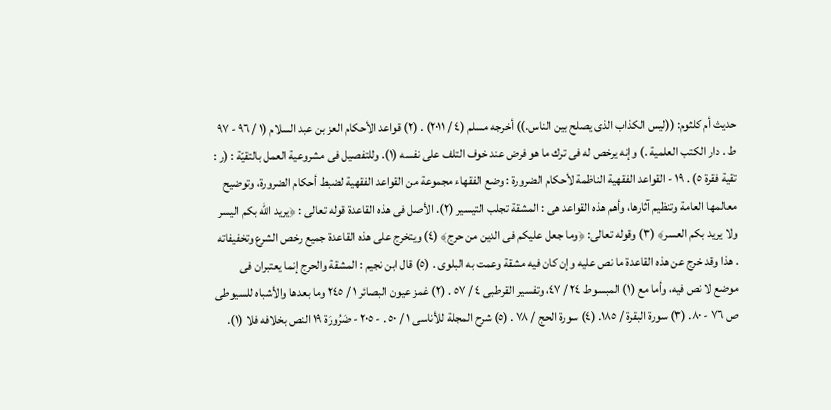حديث أم كلثوم: ((ليس الكذاب الذى يصلح بين الناس.)) أخرجه مسلم (٤ / ٢٠١١) . (٢) قواعد الأحكام العز بن عبد السلام (١ / ٩٦ - ٩٧ ط . دار الكتب العلمية .) وإنه يرخص له فی ترك ما هو فرض عند خوف التلف على نفسه (١). وللتفصيل فى مشروعية العمل بالتقيّة : (ر : تقية فقرة ٥) . ١٩ - القواعد الفقهية الناظمة لأحكام الضرورة : وضع الفقهاء مجموعة من القواعد الفقهية لضبط أحكام الضرورة، وتوضيح معالمها العامة وتنظيم آثارها، وأهم هذه القواعد هى : المشقة تجلب التيسير (٢). الأصل فى هذه القاعدة قوله تعالى : ﴿يريد الله بكم اليسر ولا يريد بكم العسر﴾ (٣) وقوله تعالى: ﴿وما جعل عليكم فى الدين من حرج﴾ (٤) ويتخرج على هذه القاعدة جميع رخص الشرع وتخفيفاته . هذا وقد خرج عن هذه القاعدة ما نص عليه وإن كان فيه مشقة وعمت به البلوى . (٥) قال ابن نجيم : المشقة والحرج إنما يعتبران فى موضع لا نص فيه، وأما مع (١) المبسوط ٢٤ / ٤٧، وتفسير القرطبى ٤ / ٥٧ . (٢) غمز عيون البصائر ١ / ٢٤٥ وما بعدها والأشباه للسيوطى ص ٧٦ - ٨٠. (٣) سورة البقرة / ١٨٥. (٤) سورة الحج / ٧٨ . (٥) شرح المجلة للأناسى ١ / ٥٠ . - ٢٠٥ - ضَرُورَة ١٩ النص بخلافه فلا (١).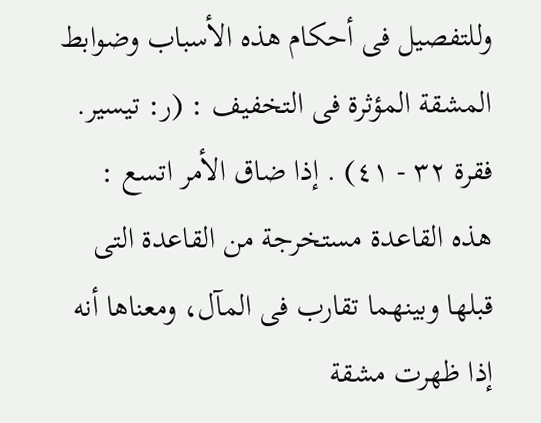وللتفصيل فى أحكام هذه الأسباب وضوابط المشقة المؤثرة فى التخفيف : (ر: تيسير. فقرة ٣٢ - ٤١) . إذا ضاق الأمر اتسع : هذه القاعدة مستخرجة من القاعدة التى قبلها وبينهما تقارب فى المآل، ومعناها أنه إذا ظهرت مشقة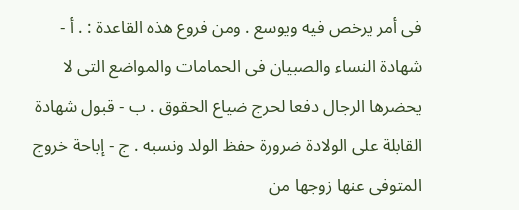فی أمر یرخص فيه ویوسع . ومن فروع هذه القاعدة : . أ - شهادة النساء والصبيان فى الحمامات والمواضع التى لا يحضرها الرجال دفعا لحرج ضياع الحقوق . ب - قبول شهادة القابلة على الولادة ضرورة حفظ الولد ونسبه . ج - إباحة خروج المتوفى عنها زوجها من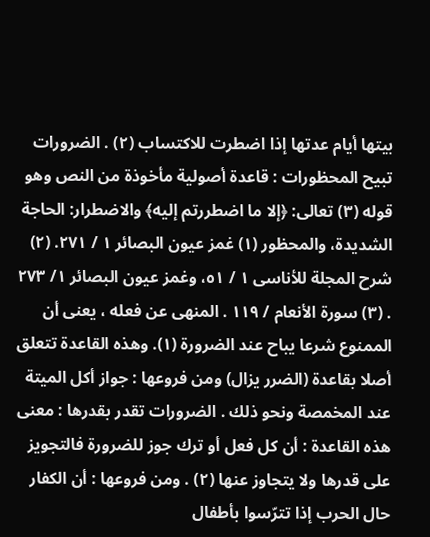بيتها أيام عدتها إذا اضطرت للاكتساب (٢) . الضرورات تبيح المحظورات : قاعدة أصولية مأخوذة من النص وهو قوله (٣) تعالى: ﴿إلا ما اضطررتم إليه﴾ والاضطرار: الحاجة الشديدة، والمحظور (١) غمز عيون البصائر ١ / ٢٧١. (٢) شرح المجلة للأناسى ١ / ٥١، وغمز عيون البصائر ١/ ٢٧٣ . (٣) سورة الأنعام / ١١٩ . المنهى عن فعله ، يعنى أن الممنوع شرعا يباح عند الضرورة (١). وهذه القاعدة تتعلق أصلا بقاعدة (الضرر يزال) ومن فروعها : جواز أكل الميتة عند المخمصة ونحو ذلك . الضرورات تقدر بقدرها : معنى هذه القاعدة : أن كل فعل أو ترك جوز للضرورة فالتجويز على قدرها ولا یتجاوز عنها (٢) . ومن فروعها : أن الكفار حال الحرب إذا تترّسوا بأطفال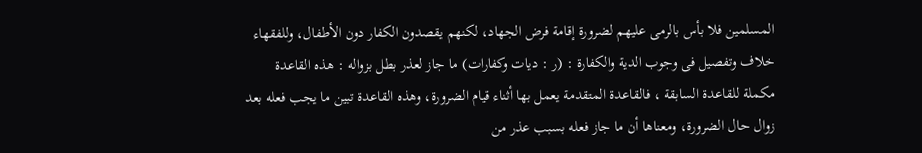المسلمين فلا بأس بالرمى عليهم لضرورة إقامة فرض الجهاد، لكنهم يقصدون الكفار دون الأطفال، وللفقهاء خلاف وتفصيل فى وجوب الدية والكفارة : (ر : ديات وكفارات) ما جاز لعذر بطل بزواله : هذه القاعدة مكملة للقاعدة السابقة ، فالقاعدة المتقدمة يعمل بها أثناء قيام الضرورة، وهذه القاعدة تبين ما يجب فعله بعد زوال حال الضرورة، ومعناها أن ما جاز فعله بسبب عذر من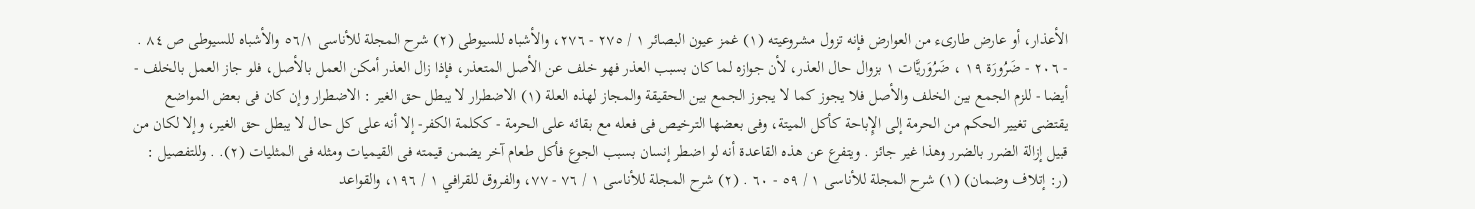الأعذار، أو عارض طارىء من العوارض فإنه تزول مشروعيته (١) غمز عيون البصائر ١ / ٢٧٥ - ٢٧٦، والأشباه للسيوطى (٢) شرح المجلة للأناسى ٥٦/١ والأشباه للسيوطى ص ٨٤ . - ٢٠٦ - ضَرُورَة ١٩ ، ضَرُوَريَّات ١ بزوال حال العذر، لأن جوازه لما كان بسبب العذر فهو خلف عن الأصل المتعذر، فإذا زال العذر أمكن العمل بالأصل، فلو جاز العمل بالخلف - أيضا - للزم الجمع بين الخلف والأصل فلا يجوز كما لا يجوز الجمع بين الحقيقة والمجاز لهذه العلة (١) الاضطرار لا يبطل حق الغير : الاضطرار وإن كان فى بعض المواضع يقتضى تغيير الحكم من الحرمة إلى الإِباحة كأكل الميتة، وفى بعضها الترخيص فى فعله مع بقائه على الحرمة - ككلمة الكفر- إلا أنه على كل حال لا يبطل حق الغير، وإلا لكان من قبيل إزالة الضرر بالضرر وهذا غير جائز . ويتفرع عن هذه القاعدة أنه لو اضطر إنسان بسبب الجوع فأكل طعام آخر يضمن قیمته فی القیمیات ومثله فی المثلیات (٢). . وللتفصيل : (ر: إتلاف وضمان) (١) شرح المجلة للأناسى ١ / ٥٩ - ٦٠ . (٢) شرح المجلة للأناسى ١ / ٧٦ - ٧٧، والفروق للقرافي ١ / ١٩٦، والقواعد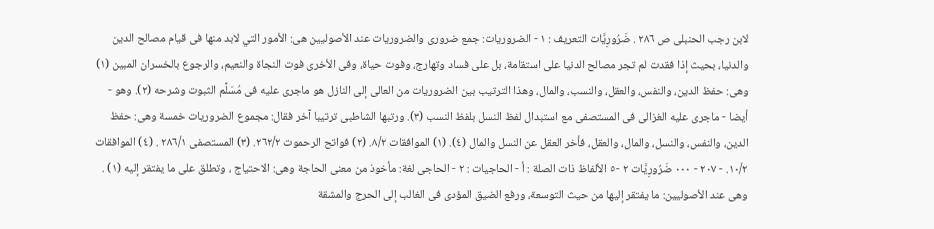لابن رجب الحنبلى ص ٢٨٦ . ضَرُورِيَّات التعريف : ١ - الضروريات: جمع ضرورى والضروريات عند الأصوليين هى: الأمور التي لابد منها فی قیام مصالح الدين والدنيا، بحيث إذا فقدت لم تجر مصالح الدنيا على استقامة، بل على فساد وتهارج، وفوت حياة، وفى الأخرى فوت النجاة والنعيم، والرجوع بالخسران المبين (١) وهى: حفظ الدين، والنفس، والعقل، والنسب، والمال، وهذا الترتيب بين الضروريات من العالى إلى النازل هو ماجرى عليه فى مُسَلَّم الثبوت وشرحه (٢). وهو - أيضا - ماجرى عليه الغزالى فى المستصفى مع استبدال لفظ النسل بلفظ النسب (٣). ورتبها الشاطبى ترتيبا آخر فقال: مجموع الضروريات خمسة وهى: حفظ الدين، والنفس، والنسل، والمال، والعقل، فأخر العقل عن النسل والمال (٤). (١) الموافقات ٨/٢. (٢) فواتح الرحموت ٢٦٢/٢. (٣) المستصفى ٢٨٦/١ . (٤) الموافقات ١٠/٢. - ٢٠٧ - ٠٠٠ ضَرُورِیَّات ٢ -٥ الألفاظ ذات الصلة : أ - الحاجيات : ٢ - الحاجى لغة: مأخوذ من معنى الحاجة وهى: الاحتياج ، وتطلق على ما يفتقر إليه (١) . وهى عند الأصوليين: ما يفتقر إليها من حيث التوسعة، ورفع الضيق المؤدى فى الغالب إلى الحرج والمشقة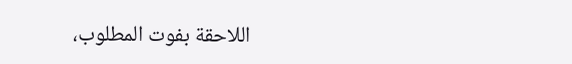اللاحقة بفوت المطلوب،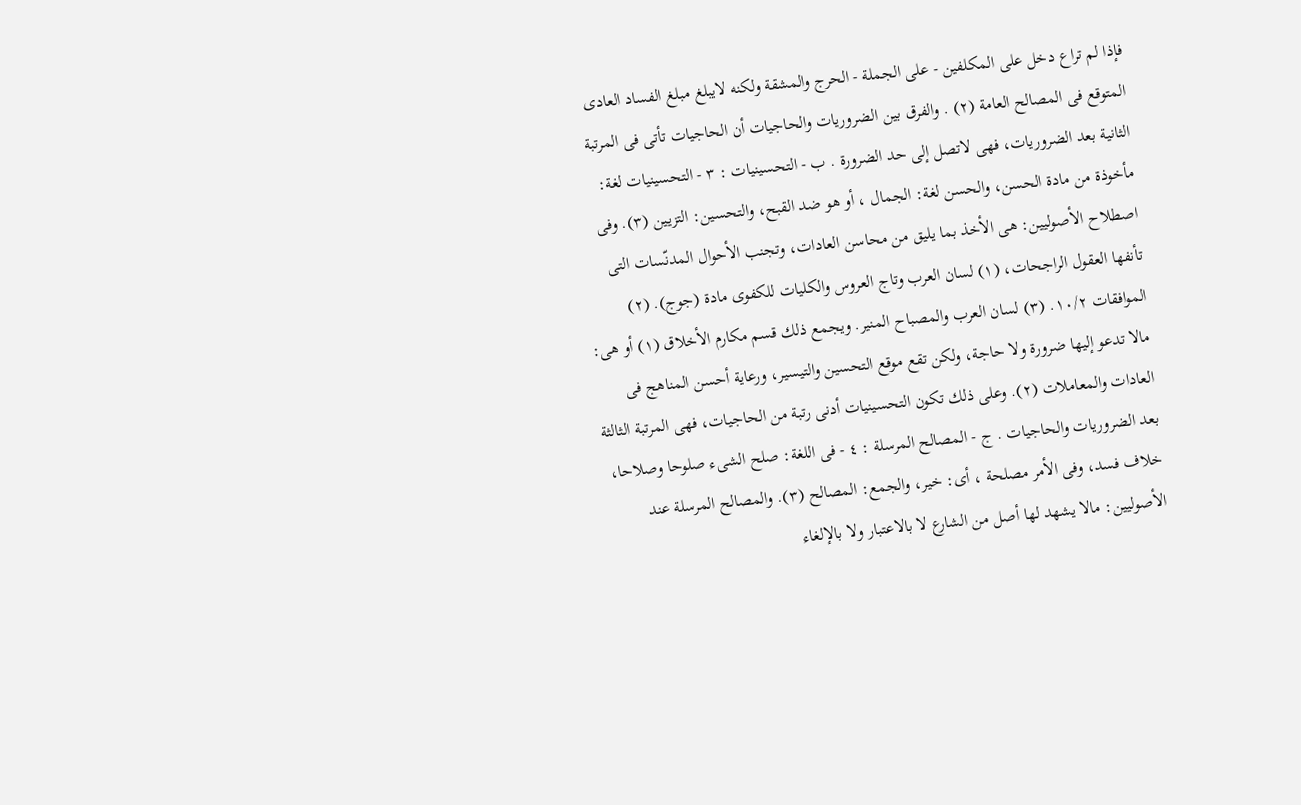فإذا لم تراع دخل على المكلفين - على الجملة - الحرج والمشقة ولكنه لايبلغ مبلغ الفساد العادى المتوقع فى المصالح العامة (٢) . والفرق بين الضروريات والحاجيات أن الحاجيات تأتى فى المرتبة الثانية بعد الضروريات، فهى لاتصل إلى حد الضرورة . ب - التحسينيات : ٣ - التحسينيات لغة: مأخوذة من مادة الحسن، والحسن لغة: الجمال ، أو هو ضد القبح، والتحسين: التزيين (٣). وفى اصطلاح الأصولیین: هی الأخذ بما يليق من محاسن العادات، وتجنب الأحوال المدنّسات التى تأنفها العقول الراجحات، (١) لسان العرب وتاج العروس والكليات للكفوى مادة (جوج). (٢) الموافقات ١٠/٢. (٣) لسان العرب والمصباح المنير. ويجمع ذلك قسم مكارم الأخلاق (١) أو هى: مالا تدعو إليها ضرورة ولا حاجة، ولكن تقع موقع التحسين والتيسير، ورعاية أحسن المناهج فى العادات والمعاملات (٢). وعلى ذلك تكون التحسینیات أدنى رتبة من الحاجيات، فهى المرتبة الثالثة بعد الضروريات والحاجيات . ج - المصالح المرسلة : ٤ - فى اللغة: صلح الشىء صلوحا وصلاحا، خلاف فسد، وفى الأمر مصلحة ، أى: خير، والجمع: المصالح (٣). والمصالح المرسلة عند الأصوليين: مالا يشهد لها أصل من الشارع لا بالاعتبار ولا بالإلغاء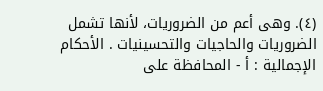(٤). وهی أعم من الضروريات، لأنها تشمل الضروريات والحاجيات والتحسينيات . الأحكام الإجمالية : أ - المحافظة على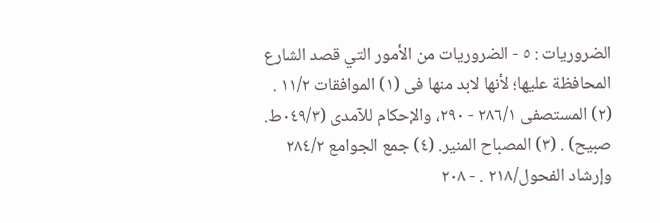الضروريات : ٥ - الضروريات من الأمور التي قصد الشارع المحافظة عليها؛ لأنها لابد منها فى (١) الموافقات ١١/٢ . (٢) المستصفى ٢٨٦/١ - ٢٩٠، والإحكام للآمدى (٠٤٩/٣ط. صبيح) . (٣) المصباح المنير. (٤) جمع الجوامع ٢٨٤/٢ وإرشاد الفحول/٢١٨ . - ٢٠٨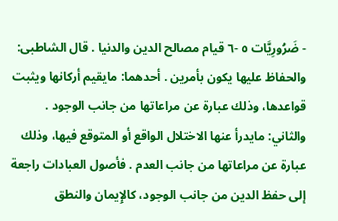- ضَرُورِيَّات ٥ -٦ قیام مصالح الدين والدنيا . قال الشاطبى: والحفاظ عليها يكون بأمرين . أحدهما: مایقیم أركانها ویثبت قواعدها، وذلك عبارة عن مراعاتها من جانب الوجود . والثاني: مايدرأ عنها الاختلال الواقع أو المتوقع فيها، وذلك عبارة عن مراعاتها من جانب العدم . فأصول العبادات راجعة إلی حفظ الدین من جانب الوجود، كالإِيمان والنطق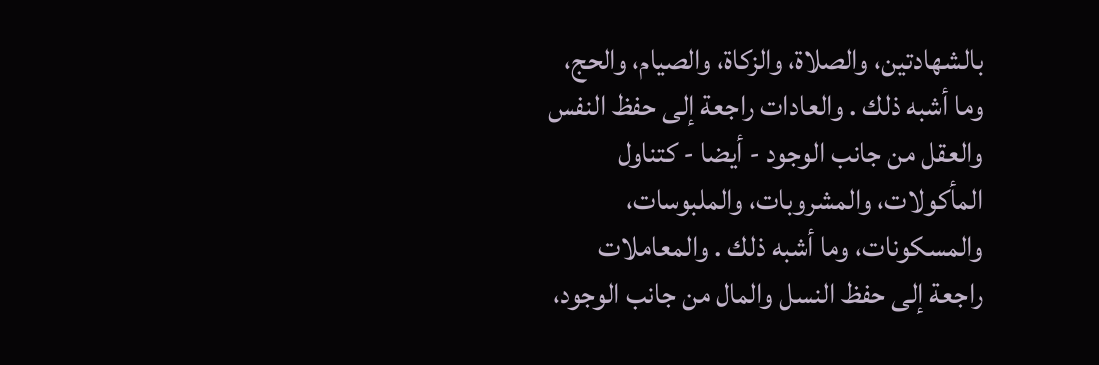بالشهادتين، والصلاة، والزكاة، والصيام، والحج، وما أشبه ذلك . والعادات راجعة إلى حفظ النفس والعقل من جانب الوجود - أيضا - كتناول المأكولات، والمشروبات، والملبوسات، والمسكونات، وما أشبه ذلك . والمعاملات راجعة إلى حفظ النسل والمال من جانب الوجود،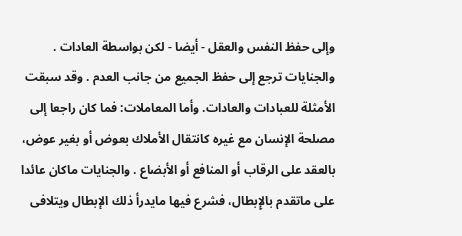وإلى حفظ النفس والعقل - أيضا - لكن بواسطة العادات . والجنايات ترجع إلى حفظ الجميع من جانب العدم . وقد سبقت الأمثلة للعبادات والعادات. وأما المعاملات: فما كان راجعا إلى مصلحة الإنسان مع غيره كانتقال الأملاك بعوض أو بغير عوض، بالعقد على الرقاب أو المنافع أو الأبضاع . والجنايات ماكان عائدا على ماتقدم بالإِبطال، فشرع فيها مايدرأ ذلك الإبطال ویتلافی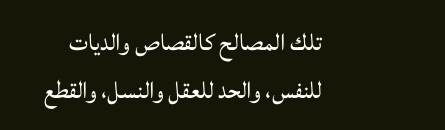تلك المصالح کالقصاص والدیات للنفس، والحد للعقل والنسل، والقطع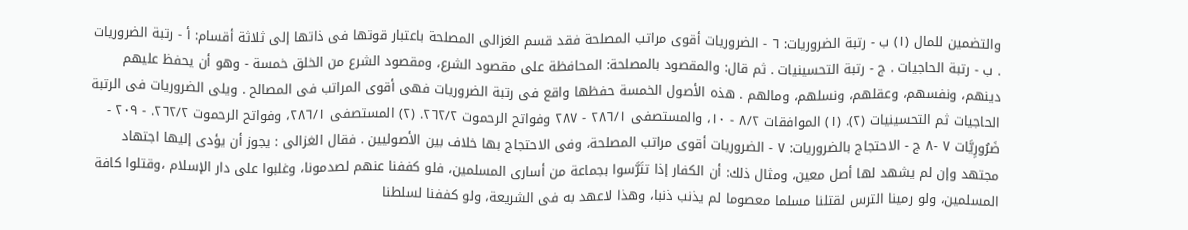والتضمین للمال (١) ب - رتبة الضروريات: ٦ - الضروريات أقوى مراتب المصلحة فقد قسم الغزالى المصلحة باعتبار قوتها فى ذاتها إلى ثلاثة أقسام: أ - رتبة الضروريات . ب - رتبة الحاجيات . ج - رتبة التحسينيات . ثم قال: والمقصود بالمصلحة: المحافظة على مقصود الشرع، ومقصود الشرع من الخلق خمسة - وهو أن يحفظ علیهم دینهم، ونفسهم، وعقلهم، ونسلهم، ومالهم . هذه الأصول الخمسة حفظها واقع فى رتبة الضروريات فهى أقوى المراتب فى المصالح . ويلى الضروريات فى الرتبة الحاجيات ثم التحسينيات (٢). (١) الموافقات ٨/٢ - ١٠، والمستصفى ٢٨٦/١ - ٢٨٧ وفواتح الرحموت ٢٦٢/٢. (٢) المستصفى ٢٨٦/١، وفواتح الرحموت ٢٦٢/٢. - ٢٠٩ - ضَرُورِيَّات ٧ -٨ ج - الاحتجاج بالضروريات: ٧ - الضروريات أقوى مراتب المصلحة، وفى الاحتجاج بها خلاف بين الأصوليين . فقال الغزالى : يجوز أن يؤدى إليها اجتهاد مجتهد وإن لم يشهد لها أصل معين، ومثال ذلك: أن الكفار إذا تتَرَّسوا بجماعة من أساری المسلمین، فلو کففنا عنهم لصدمونا، وغلبوا على دار الإسلام ،وقتلوا كافة المسلمين، ولو رمينا الترس لقتلنا مسلما معصوما لم يذنب ذنبا، وهذا لاعهد به فى الشريعة، ولو كففنا لسلطنا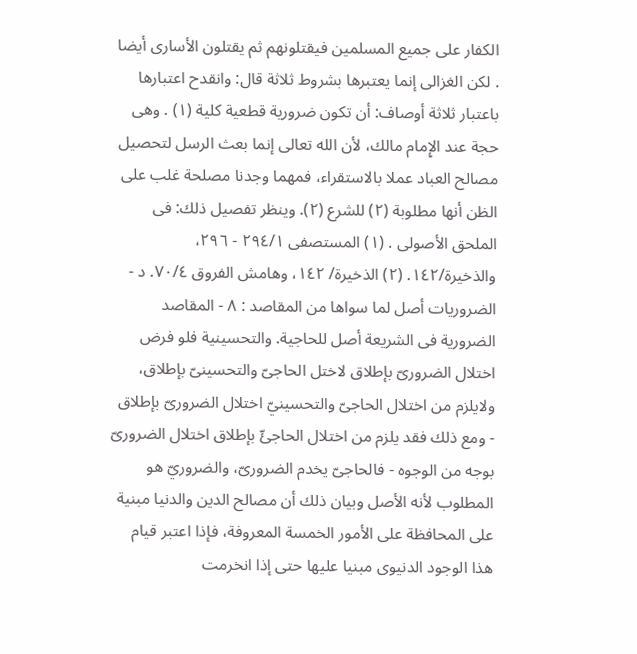الكفار على جميع المسلمين فيقتلونهم ثم يقتلون الأسارى أيضا . لكن الغزالى إنما يعتبرها بشروط ثلاثة قال: وانقدح اعتبارها باعتبار ثلاثة أوصاف: أن تكون ضرورية قطعية كلية (١) . وهى حجة عند الإِمام مالك، لأن الله تعالى إنما بعث الرسل لتحصيل مصالح العباد عملا بالاستقراء، فمهما وجدنا مصلحة غلب على الظن أنها مطلوبة (٢) للشرع (٢). وينظر تفصيل ذلك: فى الملحق الأصولى . (١) المستصفى ٢٩٤/١ - ٢٩٦، والذخيرة/١٤٢. (٢) الذخيرة/ ١٤٢، وهامش الفروق ٧٠/٤. د - الضروريات أصل لما سواها من المقاصد : ٨ - المقاصد الضرورية فى الشريعة أصل للحاجية. والتحسينية فلو فرض اختلال الضرورىّ بإطلاق لاختل الحاجىّ والتحسينىّ بإطلاق، ولايلزم من اختلال الحاجىّ والتحسينيّ اختلال الضرورىّ بإطلاق - ومع ذلك فقد يلزم من اختلال الحاجئّ بإطلاق اختلال الضرورىّ بوجه من الوجوه - فالحاجىّ يخدم الضرورىّ، والضروريّ هو المطلوب لأنه الأصل وبيان ذلك أن مصالح الدين والدنيا مبنية على المحافظة على الأمور الخمسة المعروفة، فإذا اعتبر قيام هذا الوجود الدنيوى مبنيا عليها حتى إذا انخرمت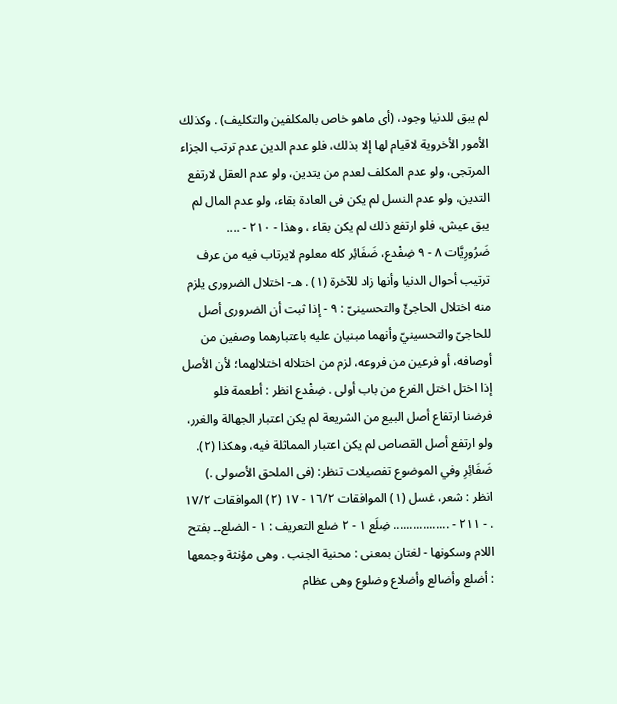لم يبق للدنيا وجود، (أى ماهو خاص بالمكلفين والتكليف) . وكذلك الأمور الأخروية لاقيام لها إلا بذلك، فلو عدم الدين عدم ترتب الجزاء المرتجی، ولو عدم المكلف لعدم من یتدین، ولو عدم العقل لارتفع التدين، ولو عدم النسل لم يكن فى العادة بقاء، ولو عدم المال لم يبق عيش، فلو ارتفع ذلك لم يكن بقاء ، وهذا - ٢١٠ - .... ضَرُورِيَّات ٨ - ٩ ضِفْدع، ضَفَائِر کله معلوم لایرتاب فیه من عرف ترتيب أحوال الدنيا وأنها زاد للآخرة (١) . هـ- اختلال الضروری يلزم منه اختلال الحاجئّ والتحسينىّ : ٩ - إذا ثبت أن الضرورى أصل للحاجىّ والتحسينيّ وأنهما مبنيان عليه باعتبارهما وصفین من أوصافه، أو فرعین من فروعه، لزم من اختلاله اختلالهما؛ لأن الأصل إذا اختل اختل الفرع من باب أولى . ضِفْدع انظر : أطعمة فلو فرضنا ارتفاع أصل البيع من الشريعة لم يكن اعتبار الجهالة والغرر، ولو ارتفع أصل القصاص لم يكن اعتبار المماثلة فيه، وهكذا (٢). ضَفَائِرِ وفي الموضوع تفصيلات تنظر: (فى الملحق الأصولى .) انظر : شعر، غسل (١) الموافقات ١٦/٢ - ١٧ (٢) الموافقات ١٧/٢ . - ٢١١ - ................. ضِلَع ١ - ٢ ضلع التعريف : ١ - الضلع۔۔ بفتح اللام وسکونها - لغتان بمعنى : محنية الجنب . وهى مؤنثة وجمعها : أضلع وأضالع وأضلاع وضلوع وهی عظام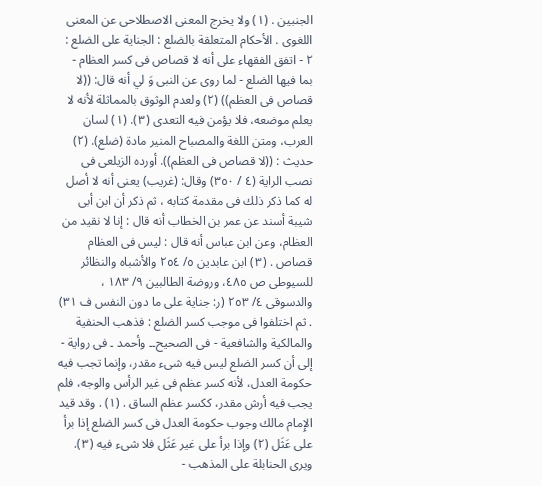الجنبین . (١) ولا يخرج المعنى الاصطلاحى عن المعنى اللغوى . الأحكام المتعلقة بالضلع : الجناية على الضلع : ٢ - اتفق الفقهاء على أنه لا قصاص فی کسر العظام - بما فيها الضلع - لما روی عن النبى وَ لي أنه قال: ((لا قصاص فى العظم)) (٢) ولعدم الوثوق بالمماثلة لأنه لا يعلم موضعه، فلا یؤمن فيه التعدی (٣). (١) لسان العرب، ومتن اللغة والمصباح المنير مادة (ضلع). (٢) حديث : ((لا قصاص فى العظم)). أورده الزيلعى فى نصب الراية (٤ / ٣٥٠) وقال: (غريب) یعنی أنه لا أصل له كما ذكر ذلك فى مقدمة كتابه ، ثم ذكر أن ابن أبى شيبة أسند عن عمر بن الخطاب أنه قال : إنا لا نقيد من العظام، وعن ابن عباس أنه قال : ليس فى العظام قصاص . (٣) ابن عابدين ٥/ ٢٥٤ والأشباه والنظائر للسيوطى ص ٤٨٥، وروضة الطالبين ٩/ ١٨٣ ، والدسوقى ٤/ ٢٥٣ (ر: جناية على ما دون النفس ف ٣١) . ثم اختلفوا فى موجب كسر الضلع : فذهب الحنفية والمالكية والشافعية - فى الصحیح۔۔ وأحمد ۔ فی روایة - إلی أن کسر الضلع ليس فيه شىء مقدر، وإنما تجب فيه حکومة العدل، لأنه کسر عظم فی غیر الرأس والوجه، فلم يجب فيه أرش مقدر، ککسر عظم الساق . (١) . وقد قيد الإِمام مالك وجوب حكومة العدل فى كسر الضلع إذا برأ على عَثَل (٢) وإذا برأ على غیر عَثَل فلا شىء فيه (٣). ويرى الحنابلة على المذهب -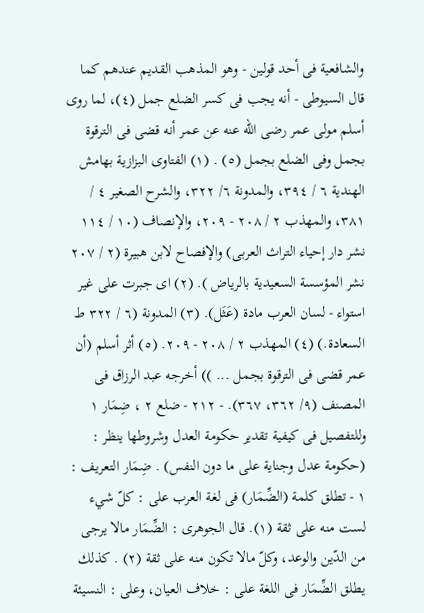والشافعية فى أحد قولین - وهو المذهب القدیم عندهم كما قال السيوطى - أنه يجب فى كسر الضلع جمل (٤)، لما روى أسلم مولى عمر رضى الله عنه عن عمر أنه قضى فى الترقوة بجمل وفى الضلع بجمل (٥) . (١) الفتاوى البزازية بهامش الهندية ٦ / ٣٩٤، والمدونة ٦/ ٣٢٢، والشرح الصغير ٤ / ٣٨١، والمهذب ٢ / ٢٠٨ - ٢٠٩، والإنصاف (١٠ / ١١٤ نشر دار إحياء التراث العربى) والإفصاح لابن هبيرة (٢ / ٢٠٧ نشر المؤسسة السعيدية بالرياض ). (٢) اى جبرت على غير استواء - لسان العرب مادة (عَثَل). (٣) المدونة (٦ / ٣٢٢ ط السعادة.) (٤) المهذب ٢ / ٢٠٨ - ٢٠٩. (٥) أثر أسلم (أن عمر قضى فى الترقوة بجمل ... )) أخرجه عبد الرزاق فى المصنف (٩/ ٣٦٢، ٣٦٧). - ٢١٢ - ضلع ٢ ، ضِمَار ١ وللتفصيل فى كيفية تقدير حكومة العدل وشروطها ينظر : (حكومة عدل وجناية على ما دون النفس) . ضِمَار التعريف : ١ - تطلق كلمة (الضِّمَار) فى لغة العرب على : كلّ شيء لست منه على ثقة (١). قال الجوهرى : الضِّمَار مالا يرجى من الدّين والوعد، وكلّ مالا تكون منه على ثقة (٢) . كذلك يطلق الضِّمَار فى اللغة على : خلاف العيان، وعلى : النسيئة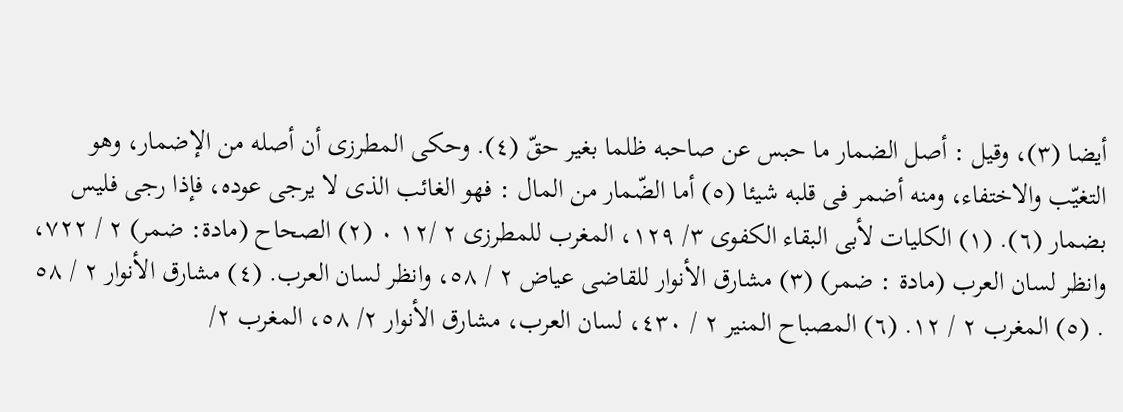أيضا (٣)، وقيل : أصل الضمار ما حبس عن صاحبه ظلما بغير حقّ (٤). وحكى المطرزى أن أصله من الإضمار، وهو التغيّب والاختفاء، ومنه أضمر فى قلبه شيئا (٥) أما الضّمار من المال : فهو الغائب الذى لا یرجی عوده، فإذا رجی فلیس بضمار (٦). (١) الكليات لأبى البقاء الكفوى ٣/ ١٢٩، المغرب للمطرزى ٢ /١٢ ٠ (٢) الصحاح (مادة: ضمر) ٢ / ٧٢٢، وانظر لسان العرب (مادة : ضمر) (٣) مشارق الأنوار للقاضى عياض ٢ / ٥٨، وانظر لسان العرب. (٤) مشارق الأنوار ٢ / ٥٨ . (٥) المغرب ٢ / ١٢. (٦) المصباح المنير ٢ / ٤٣٠، لسان العرب، مشارق الأنوار ٢/ ٥٨، المغرب ٢/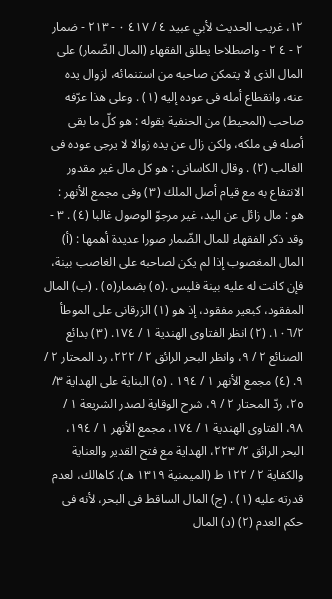١٢، غريب الحديث لأبي عبيد ٤ / ٤١٧ ٠ - ٢١٣ - ضمار ٢ - ٤ ٢ - واصطلاحا يطلق الفقهاء (المال الضّمار) على المال الذى لا يتمكن صاحبه من استنمائه، لزوال يده عنه، وانقطاع أمله فى عوده إليه (١) . وعلى هذا عرّفه صاحب (المحيط) من الحنفية بقوله : هو كلّ ما بقى أصله فى ملکه، ولکن زال عن یده زوالا لا یرجی عوده فى الغالب (٢) . وقال الكاسانى : هو كل مال غير مقدور الانتفاع به مع قيام أصل الملك (٣) وفى مجمع الأنهر : هو : مال زائل عن الید، غير مرجوّ الوصول غالبا (٤) . ٣ - وقد ذكر الفقهاء للمال الضّمار صورا عديدة أهمها : (أ) المال المغصوب إذا لم يكن لصاحبه على الغاصب بينة، فإن كانت له عليه بينة فلیس .(٥) بضمار(٥) . (ب) المال المفقود، كبعير مفقود، إذ هو (١) الزرقانى على الموطأ ١٠٦/٢. (٢) انظر الفتاوى الهندية ١ / ١٧٤. (٣) بدائع الصنائع ٢ / ٩، وانظر البحر الرائق ٢ / ٢٢٢، رد المحتار ٢ / ٩. (٤) مجمع الأنهر ١ / ١٩٤ . (٥) البناية على الهداية ٣/ ٢٥، ردّ المحتار ٢ / ٩، شرح الوقاية لصدر الشريعة ١ / ٩٨، الفتاوى الهندية ١ / ١٧٤، مجمع الأنهر ١ / ١٩٤، البحر الرائق ٢/ ٢٢٣، الهداية مع فتح القدير والعناية والكفاية ٢ / ١٢٢ ط (الميمنية ١٣١٩ هـ). كاهالك، لعدم قدرته علیه (١) . (ج) المال الساقط فى البحر، لأنه فى حكم العدم (٢) (د) المال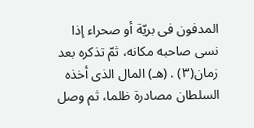المدفون فی بریّة أو صحراء إذا نسی صاحبه مكانه، ثمّ تذكره بعد زمان(٣) . (هـ) المال الذى أخذه السلطان مصادرة ظلما، ثم وصل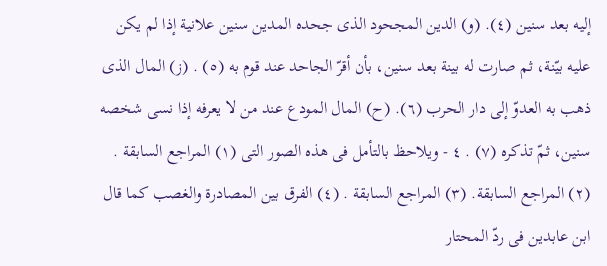إليه بعد سنين (٤). (و) الدين المجحود الذى جحده المدين سنین علانية إذا لم یکن عليه بيّنة، ثم صارت له بینة بعد سنين، بأن أقرّ الجاحد عند قوم به (٥) . (ز) المال الذى ذهب به العدوّ إلى دار الحرب (٦). (ح) المال المودع عند من لا يعرفه إذا نسى شخصه سنین، ثمّ تذكره (٧) . ٤ - ويلاحظ بالتأمل فى هذه الصور التى (١) المراجع السابقة . (٢) المراجع السابقة. (٣) المراجع السابقة . (٤) الفرق بين المصادرة والغصب كما قال ابن عابدين فى ردّ المحتار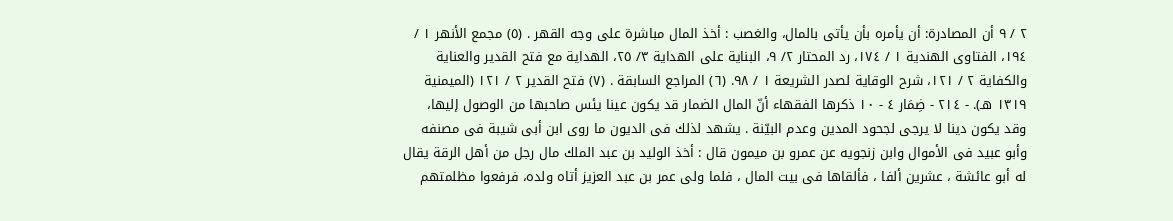٢ / ٩ أن المصادرة: أن يأمره بأن يأتى بالمال، والغصب : أخذ المال مباشرة على وجه القهر . (٥) مجمع الأنهر ١ / ١٩٤، الفتاوى الهندية ١ / ١٧٤، رد المحتار ٢/ ٩، البناية على الهداية ٣/ ٢٥، الهداية مع فتح القدير والعناية والكفاية ٢ / ١٢١، شرح الوقاية لصدر الشريعة ١ / ٩٨. (٦) المراجع السابقة . (٧) فتح القدير ٢ / ١٢١ (الميمنية ١٣١٩ هـ). - ٢١٤ - ضِمَار ٤ - ١٠ ذكرها الفقهاء أنّ المال الضمار قد یکون عینا یئس صاحبها من الوصول إليها، وقد يكون دينا لا يرجى لجحود المدين وعدم البيّنة . یشهد لذلك فی الدیون ما روى ابن أبى شيبة فى مصنفه وأبو عبيد فى الأموال وابن زنجويه عن عمرو بن ميمون قال : أخذ الوليد بن عبد الملك مال رجل من أهل الرقة يقال له أبو عائشة ، عشرين ألفا ، فألقاها فى بيت المال ، فلما ولى عمر بن عبد العزيز أتاه ولده، فرفعوا مظلمتهم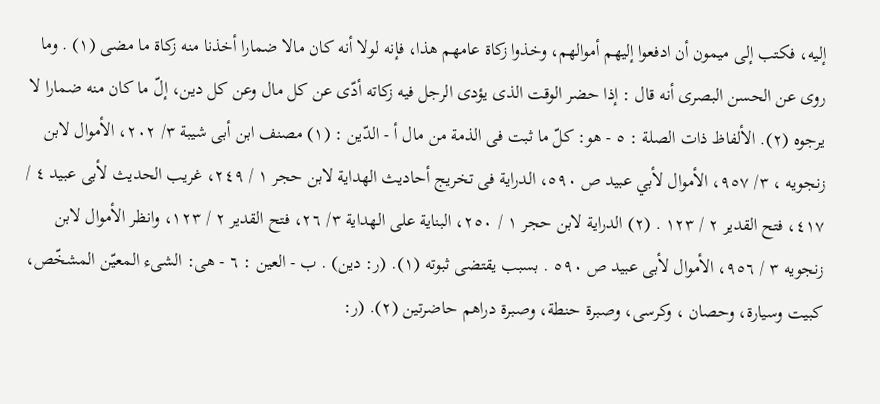إليه، فكتب إلى میمون أن ادفعوا إليهم أموالهم، وخذوا زكاة عامهم هذا، فإنه لولا أنه کان مالا ضمارا أخذنا منه زکاة ما مضی (١) . وما روى عن الحسن البصرى أنه قال : إذا حضر الوقت الذى يؤدى الرجل فيه زكاته أدّى عن كل مال وعن كل دين، إلّ ما كان منه ضمارا لا يرجوه (٢). الألفاظ ذات الصلة : ٥ - هو: كلّ ما ثبت فى الذمة من مال أ - الدّين : (١) مصنف ابن أبى شيبة ٣/ ٢٠٢، الأموال لابن زنجويه ، ٣/ ٩٥٧، الأموال لأبي عبيد ص ٥٩٠، الدراية فى تخريج أحاديث الهداية لابن حجر ١ / ٢٤٩، غريب الحديث لأبى عبيد ٤ / ٤١٧، فتح القدير ٢ / ١٢٣ . (٢) الدراية لابن حجر ١ / ٢٥٠، البناية على الهداية ٣/ ٢٦، فتح القدير ٢ / ١٢٣، وانظر الأموال لابن زنجويه ٣ / ٩٥٦، الأموال لأبى عبيد ص ٥٩٠ . بسبب يقتضى ثبوته (١). (ر: دين) . ب - العين : ٦ - هى: الشىء المعيّن المشخّص، كبيت وسيارة، وحصان ، وكرسى، وصبرة حنطة، وصبرة دراهم حاضرتين (٢). (ر: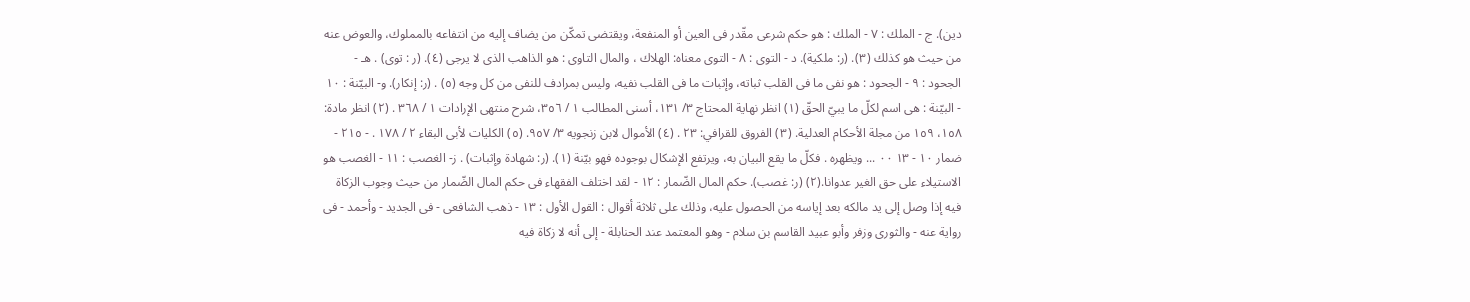دين). ج - الملك : ٧ - الملك : هو حكم شرعى مقّدر فى العين أو المنفعة، ویقتضی تمكّن من یضاف إليه من انتفاعه بالمملوك، والعوض عنه من حیث هو كذلك (٣). (ر: ملكية). د - التوى : ٨ - التوى معناه: الهلاك ، والمال التاوى : هو الذاهب الذى لا يرجى (٤). (ر : توى) . هـ - الجحود : ٩ - الجحود : هو نفى ما فى القلب ثباته، وإثبات ما فى القلب نفيه، وليس بمرادف للنفى من كل وجه (٥) . (ر: إنكار). و- البيّنة : ١٠ - البيّنة : هى اسم لكلّ ما يبيّ الحقّ (١) انظر نهاية المحتاج ٣/ ١٣١، أسنى المطالب ١ / ٣٥٦، شرح منتهى الإرادات ١ / ٣٦٨ . (٢) انظر مادة: ١٥٨، ١٥٩ من مجلة الأحكام العدلية. (٣) الفروق للقرافي: ٢٣ . (٤) الأموال لابن زنجويه ٣/ ٩٥٧. (٥) الكليات لأبى البقاء ٢ / ١٧٨ . - ٢١٥ - ضمار ١٠ - ١٣ ٠٠ ... ويظهره . فكلّ ما يقع البيان به، ويرتفع الإشكال بوجوده فهو بيّنة (١). (ر: شهادة وإثبات) . ز- الغصب : ١١ - الغصب هو الاستيلاء على حق الغير عدوانا.(٢) (ر: غصب). حكم المال الضّمار : ١٢ - لقد اختلف الفقهاء فى حكم المال الضّمار من حیث وجوب الزكاة فیه إذا وصل إلی ید مالکه بعد إیاسه من الحصول علیه، وذلك على ثلاثة أقوال : القول الأول : ١٣ - ذهب الشافعى - فى الجدید - وأحمد - فى رواية عنه - والثورى وزفر وأبو عبيد القاسم بن سلام - وهو المعتمد عند الحنابلة - إلى أنه لا زكاة فيه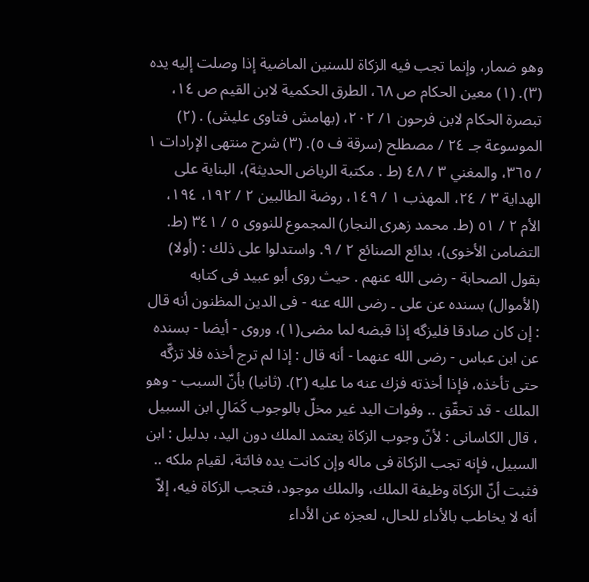وهو ضمار، وإنما تجب فيه الزكاة للسنين الماضية إذا وصلت إلیه یده (٣). (١) معين الحكام ص ٦٨، الطرق الحكمية لابن القيم ص ١٤، تبصرة الحكام لابن فرحون ١/ ٢٠٢، (بهامش فتاوى عليش) . (٢) الموسوعة جـ ٢٤ / مصطلح (سرقة ف ٥). (٣) شرح منتهى الإرادات ١ / ٣٦٥، والمغني ٣ / ٤٨ (ط . مكتبة الرياض الحديثة)، البناية على الهداية ٣ / ٢٤، المهذب ١ / ١٤٩، روضة الطالبين ٢ / ١٩٢، ١٩٤، الأم ٢ / ٥١ (ط. محمد زهرى النجار) المجموع للنووى ٥ / ٣٤١ (ط. التضامن الأخوى)، بدائع الصنائع ٢ / ٩. واستدلوا على ذلك : (أولا) بقول الصحابة - رضى الله عنهم . حيث روى أبو عبيد فى كتابه (الأموال) بسنده عن علی ۔ رضی الله عنه - فی الدين المظنون أنه قال : إن كان صادقا فلیزگه إذا قبضه لما مضى(١)، وروی - أيضا - بسنده عن ابن عباس - رضى الله عنهما - أنه قال : إذا لم ترج أخذه فلا تزگّه حتی تأخذه، فإذا أخذته فزك عنه ما علیه (٢). (ثانیا) بأنّ السبب - وهو الملك - قد تحقّق .. وفوات الید غیر مخلّ بالوجوب كَمَالٍ ابن السبيل ، قال الكاسانى : لأنّ وجوب الزكاة یعتمد الملك دون الید، بدلیل : ابن السبیل، فإنه تجب الزكاة فی ماله وإن كانت يده فائتة، لقيام ملكه .. فثبت أنّ الزكاة وظيفة الملك، والملك موجود، فتجب الزكاة فيه، إلاّ أنه لا يخاطب بالأداء للحال، لعجزه عن الأداء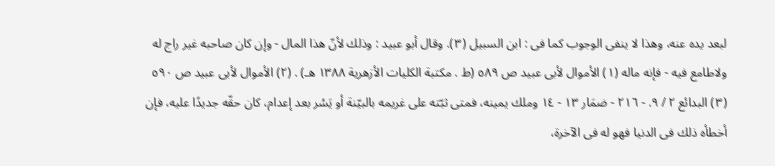لبعد يده عنه، وهذا لا ينفى الوجوب كما فى : ابن السبيل (٣). وقال أبو عبيد : وذلك لأنّ هذا المال - وإن کان صاحبه غیر راج له ولاطامع فيه - فإنه ماله (١) الأموال لأبى عبيد ص ٥٨٩ (ط . مكتبة الكليات الأزهرية ١٣٨٨ هـ) . (٢) الأموال لأبى عبيد ص ٥٩٠ (٣) البدائع ٢ / ٩. - ٢١٦ - ضمَار ١٣ - ١٤ وملك یمینه، فمتی ثبّته على غريمه بالبيّنة أو يَسُر بعد إعدام، كان حقّه جدیدًا علیه، فإن أخطأه ذلك فى الدنيا فهو له فى الآخرة،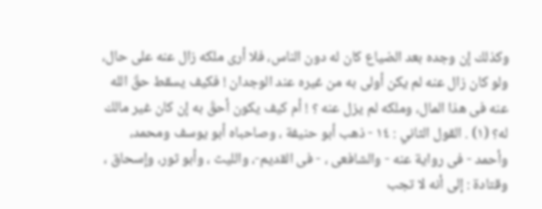وکذلك إن وجده بعد الضياع کان له دون الناس، فلا أری ملكه زال عنه على حال، ولو کان زال عنه لم یکن أولى به من غيره عند الوجدان ! فكيف يسقط حقّ الله عنه فى هذا المال، وملكه لم یزل عنه ؟ ! أم كيف يكون أحقّ به إن كان غیر مالك له؟ (١) . القول الثاني : ١٤ - ذهب أبو حنيفة ، وصاحباه أبو يوسف ومحمد، وأحمد - فى رواية عنه - والشافعى ، - فى القديم-، والليث ، وأبو ثور، وإسحاق ، وقتادة : إلى أنه لا تجب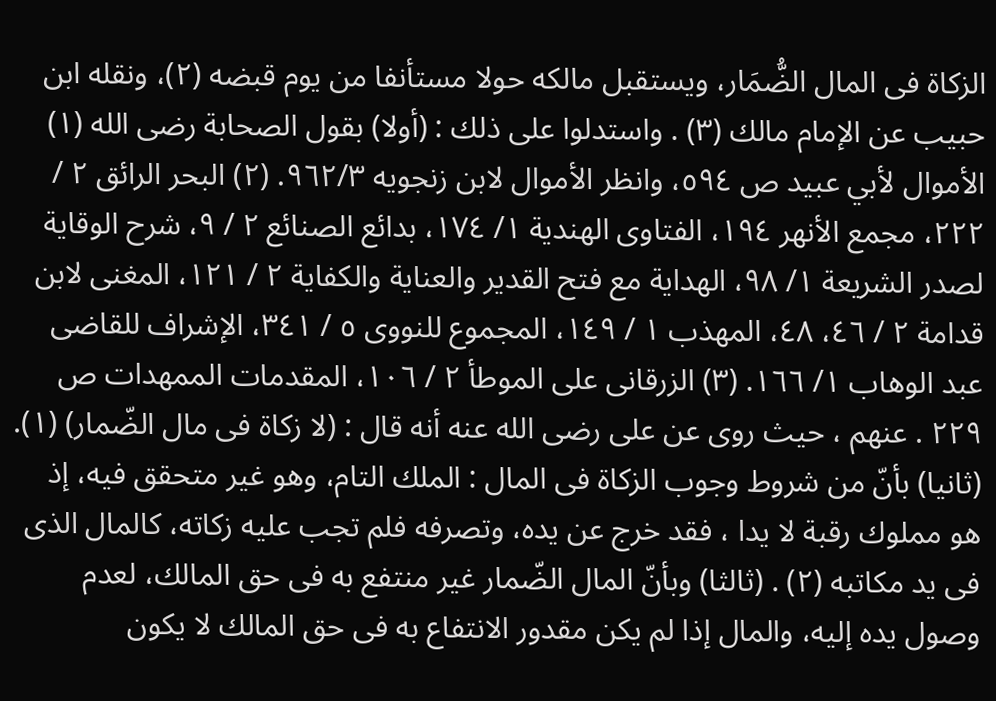الزكاة فى المال الضُّمَار، ويستقبل مالكه حولا مستأنفا من يوم قبضه (٢)، ونقله ابن حبيب عن الإمام مالك (٣) . واستدلوا على ذلك : (أولا) بقول الصحابة رضى الله (١) الأموال لأبي عبيد ص ٥٩٤، وانظر الأموال لابن زنجويه ٩٦٢/٣. (٢) البحر الرائق ٢ / ٢٢٢، مجمع الأنهر ١٩٤، الفتاوى الهندية ١/ ١٧٤، بدائع الصنائع ٢ / ٩، شرح الوقاية لصدر الشريعة ١/ ٩٨، الهداية مع فتح القدير والعناية والكفاية ٢ / ١٢١، المغنى لابن قدامة ٢ / ٤٦، ٤٨، المهذب ١ / ١٤٩، المجموع للنووى ٥ / ٣٤١، الإشراف للقاضى عبد الوهاب ١/ ١٦٦. (٣) الزرقانى على الموطأ ٢ / ١٠٦، المقدمات الممهدات ص ٢٢٩ . عنهم ، حيث روى عن على رضى الله عنه أنه قال : (لا زكاة فى مال الضّمار) (١). (ثانيا) بأنّ من شروط وجوب الزكاة فى المال : الملك التام، وهو غير متحقق فيه، إذ هو مملوك رقبة لا یدا ، فقد خرج عن یده، وتصرفه فلم تجب علیه زكاته، کالمال الذی فی ید مکاتبه (٢) . (ثالثا) وبأنّ المال الضّمار غیر منتفع به فى حق المالك، لعدم وصول يده إليه، والمال إذا لم يكن مقدور الانتفاع به فى حق المالك لا یکون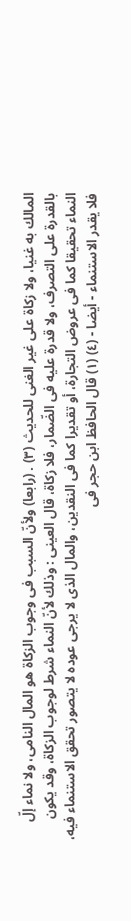المالك به غنیا، ولا زکاة علی غیر الغنی للحدیث (٣) . (رابعا) ولأنّ السبب فى وجوب الزكاة هو المال النامى، ولا نماء إلّ بالقدرة على التصرف، ولا قدرة عليه فى الضّمار، فلا زكاة، قال العينى : وذلك لأنّ النماء شرط لوجوب الزكاة، وقد یکون النماء تحقیقا کما فى عروض التجارة، أو تقدیرا كما فى النقدین، والمال الذی لا یرجی عوده لا يتصور تحقق الاستنماء فيه، فلا يقدر الاستنماء - أيضا - (٤) (١) قال الحافظ ابن حجر فى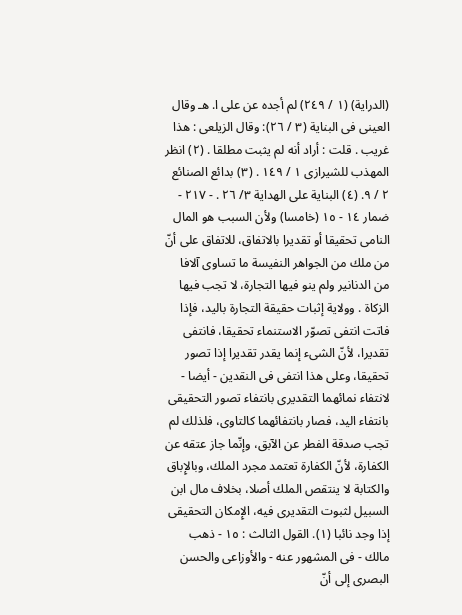(الدراية) (١ / ٢٤٩) لم أجده عن على ا. هـ وقال العينى فى البناية (٣ / ٢٦): وقال الزيلعى : هذا غريب . قلت : أراد أنه لم يثبت مطلقا . (٢) انظر المهذب للشيرازی ١ / ١٤٩ . (٣) بدائع الصنائع ٢ / ٩. (٤) البناية على الهداية ٣/ ٢٦ . - ٢١٧ - ضمار ١٤ - ١٥ (خامسا) ولأن السبب هو المال النامى تحقيقا أو تقديرا بالاتفاق، للاتفاق على أنّ من ملك من الجواهر النفيسة ما تساوى آلافا من الدنانير ولم ينو فيها التجارة، لا تجب فيها الزكاة . وولاية إثبات حقيقة التجارة باليد، فإذا فاتت انتفى تصوّر الاستنماء تحقيقا، فانتفى تقديرا، لأنّ الشىء إنما يقدر تقديرا إذا تصور تحقيقا، وعلى هذا انتفى فى النقدین - أيضا - لانتفاء نمائهما التقديرى بانتفاء تصور التحقيقى بانتفاء اليد، فصار بانتفائهما كالتاوى، فلذلك لم تجب صدقة الفطر عن الآبق، وإنّما جاز عتقه عن الكفارة، لأنّ الكفارة تعتمد مجرد الملك، وبالإِباق والكتابة لا ينتقص الملك أصلا، بخلاف مال ابن السبيل لثبوت التقديرى فيه، الإِمكان التحقيقى إذا وجد نائبا (١). القول الثالث : ١٥ - ذهب مالك - فى المشهور عنه - والأوزاعى والحسن البصرى إلى أنّ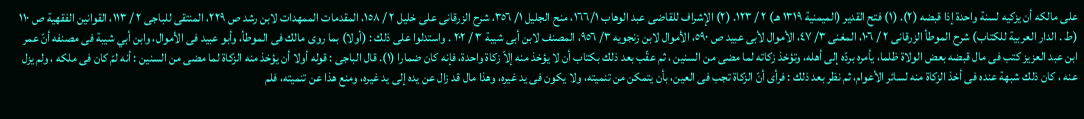على مالكه أن یزکیه لسنة واحدة إذا قبضه (٢). (١) فتح القدير (الميمنية ١٣١٩ هـ) ٢ / ١٢٣. (٢) الإشراف للقاضى عبد الوهاب ١٦٦/١، منح الجليل ١/ ٣٥٦، شرح الزرقانى على خليل ٢ / ١٥٨، المقدمات الممهدات لابن رشد ص ٢٢٩، المنتقى للباجى ٢ / ١١٣، القوانين الفقهية ص ١١٠ (ط . الدار العربية للكتاب) شرح الموطأ الزرقانى ٢ / ١٠٦، المغنى ٣/ ٤٧، الأموال لأبى عبيد ص ٥٩٠، الأموال لابن زنجويه ٣/ ٩٥٦، المصنف لابن أبى شيبة ٣ / ٢٠٢ . واستدلوا على ذلك : (أولا) بما روى مالك فى الموطأ، وأبو عبيد فى الأموال، وابن أبي شيبة فى مصنفه أنّ عمر ابن عبد العزیز کتب فی مال قبضه بعض الولاة ظلما، يأمره بردّه إلى أهله، وتؤخذ زكاته لما مضى من السنين ، ثم عقّب بعد ذلك بكتاب أن لا يؤخذ منه إلاّ زكاة واحدة، فإنه كان ضمارا (١). قال الباجى : قوله أولا أن يؤخذ منه الزكاة لما مضى من السنين : أنه لمّ كان فى ملكه ، ولم يزل عنه ، كان ذلك شبهة عنده فی أخذ الزكاة منه لسائر الأعوام، ثم نظر بعد ذلك : فرأى أنّ الزكاة تجب فى العین، بأن یتمکن من تنمیته، ولا یکون فی ید غیره، وهذا مال قد زال عن یده إلی ید غيره، ومنع هذا عن تنمیته، فلم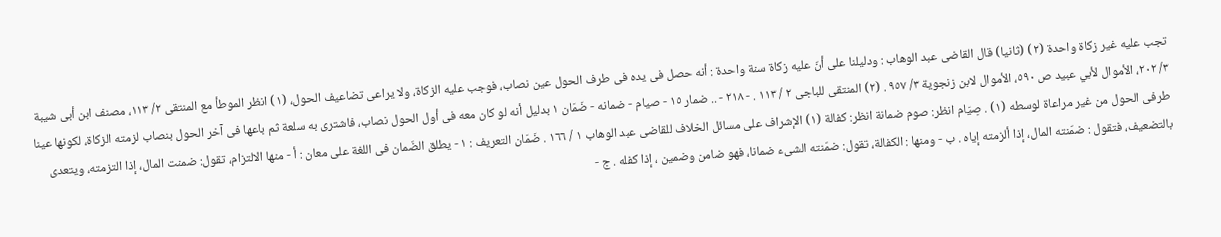تجب عليه غیر زكاة واحدة (٢) (ثانيا) قال القاضى عبد الوهاب : ودليلنا علی أنّ عليه زكاة سنة واحدة : أنه حصل فى يده فی طرف الحول عین نصاب، فوجب عليه الزكاة، ولا يراعى تضاعيف الحول، (١) انظر الموطأ مع المنتقى ٢/ ١١٣، مصنف ابن أبى شيبة ٣/ ٢٠٢، الأموال لأبي عبيد ص ٥٩٠، الأموال لابن زنجوية ٣/ ٩٥٧ . (٢) المنتقى للباجى ٢ / ١١٣ . - ٢١٨ - .. ضمار ١٥ - صيام - ضمانه - ضَمَان ١ بدلیل أنه لو کان معه فى أول الحول نصاب، فاشترى به سلعة ثم باعها فى آخر الحول بنصاب لزمته الزكاة، لکونها عينا طرفى الحول من غير مراعاة لوسطه (١) . صِيَام انظر: صوم ضمانة انظر: كفالة (١) الإشراف على مسائل الخلاف للقاضى عبد الوهاب ١ / ١٦٦ . ضَمَان التعريف : ١ - يطلق الضّمان فى اللغة على معان : أ - منها الالتزام، تقول: ضمنت المال، إذا التزمته، ويتعدى بالتضعيف، فتقول : ضمّنته المال، إذا ألزمته إياه . ب - ومنها : الكفالة، تقول: ضمّنته الشىء ضمانا، فهو ضامن وضمين ، إذا كفله . ج -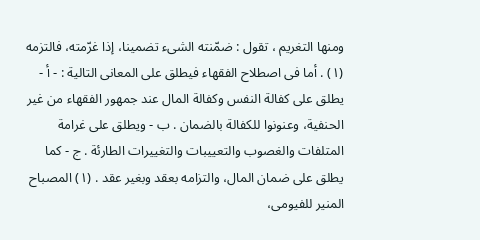ومنها التغريم ، تقول : ضمّنته الشىء تضمينا، إذا غرّمته، فالتزمه (١) . أما فى اصطلاح الفقهاء فيطلق على المعانى التالية : - أ - يطلق على كفالة النفس وكفالة المال عند جمهور الفقهاء من غير الحنفية، وعنونوا للكفالة بالضمان . ب - ويطلق على غرامة المتلفات والغصوب والتعييبات والتغييرات الطارئة . ج - كما يطلق على ضمان المال، والتزامه بعقد وبغير عقد . (١) المصباح المنير للفيومى،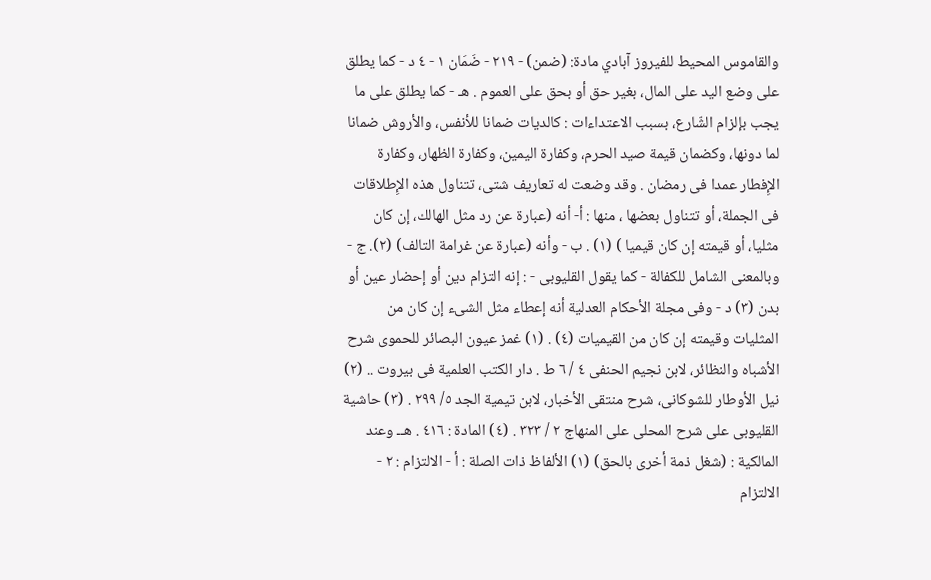والقاموس المحيط للفيروز آبادي مادة: (ضمن) - ٢١٩ - ضَمَان ١ - ٤ د - كما يطلق على وضع اليد على المال، بغير حق أو بحق على العموم . هـ - كما يطلق على ما يجب بإلزام الشّارع، بسبب الاعتداءات : کالدیات ضمانا للأنفس، والأروش ضمانا لما دونها، وکضمان قيمة صيد الحرم، وكفارة اليمين، وكفارة الظهار، وكفارة الإِفطار عمدا فى رمضان . وقد وضعت له تعاریف شتی، تتناول هذه الإِطلاقات فى الجملة، أو تتناول بعضها ، منها : أ- أنه (عبارة عن رد مثل الهالك، إن كان مثلیا، أو قيمته إن كان قيميا ) (١) . ب - وأنه (عبارة عن غرامة التالف) (٢). ج - وبالمعنى الشامل للكفالة - كما يقول القليوبى - : إنه التزام دين أو إحضار عين أو بدن (٣) د - وفى مجلة الأحكام العدلية أنه إعطاء مثل الشىء إن کان من المثلیات وقیمته إن کان من القيميات (٤) . (١) غمز عيون البصائر للحموى شرح الأشباه والنظائر، لابن نجيم الحنفى ٤ / ٦ ط . دار الكتب العلمية فى بيروت .. (٢) نيل الأوطار للشوكانى، شرح منتقى الأخبار، لابن تيمية الجد ٥/ ٢٩٩ . (٣) حاشية القليوبى على شرح المحلى على المنهاج ٢ / ٣٢٣ . (٤) المادة : ٤١٦ . هــ وعند المالكية : (شغل ذمة أخرى بالحق) (١) الألفاظ ذات الصلة : أ - الالتزام : ٢ - الالتزام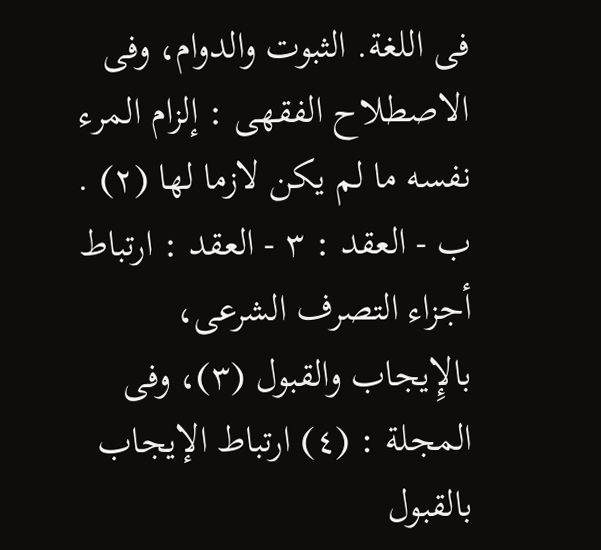فى اللغة. الثبوت والدوام، وفى الاصطلاح الفقهى : إلزام المرء نفسه ما لم يكن لازما لها (٢) . ب - العقد : ٣ - العقد : ارتباط أجزاء التصرف الشرعى، بالإِيجاب والقبول (٣)، وفى المجلة : (٤) ارتباط الإيجاب بالقبول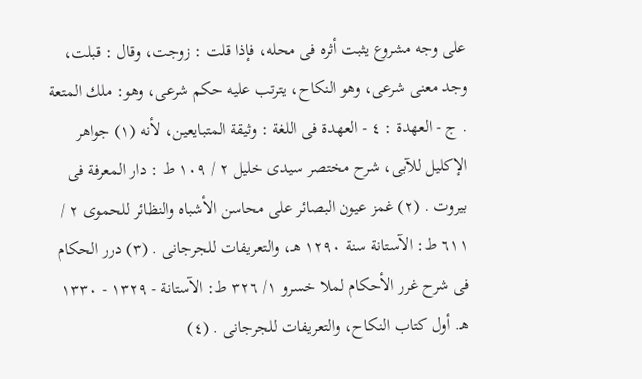على وجه مشروع يثبت أثره فى محله، فإذا قلت : زوجت، وقال : قبلت، وجد معنى شرعى، وهو النكاح، یترتب علیه حکم شرعی، وهو: ملك المتعة . ج - العهدة : ٤ - العهدة فى اللغة : وثيقة المتبايعين، لأنه (١) جواهر الإكليل للآبى، شرح مختصر سيدى خليل ٢ / ١٠٩ ط : دار المعرفة فى بيروت . (٢) غمز عيون البصائر على محاسن الأشباه والنظائر للحموى ٢ / ٦١١ ط: الآستانة سنة ١٢٩٠ هـ، والتعريفات للجرجانى . (٣) درر الحكام فى شرح غرر الأحكام لملا خسرو ١/ ٣٢٦ ط: الآستانة - ١٣٢٩ - ١٣٣٠ هـ. أول كتاب النكاح، والتعريفات للجرجانى . (٤)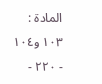المادة : ١٠٣ و١٠٤ - ٢٢٠ -